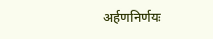अर्हणनिर्णयः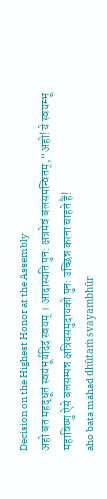Decision on the Highest Honor at the Assembly
अहो बत महद्धूतं स्वयंभूर्यदिदं स्वयम् । आदास्यति पुन: क्षत्रमेवं बलसमन्वितम्,“अहो! ये स्वयम्भू महाविष्णु ऐसे बलसम्पन्न क्षत्रियसमुदायको पुनः उच्छिन्न करना चाहते हैं!
aho bata mahad dhūtaṁ svayambhūr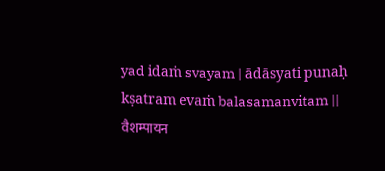yad idaṁ svayam | ādāsyati punaḥ kṣatram evaṁ balasamanvitam ||
वैशम्पायन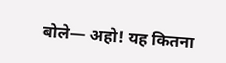बोले— अहो! यह कितना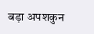बड़ा अपशकुन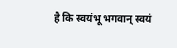है कि स्वयंभू भगवान् स्वयं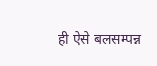ही ऐसे बलसम्पन्न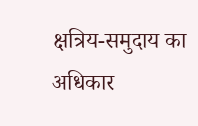क्षत्रिय-समुदाय का अधिकार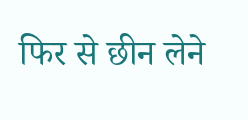फिर से छीन लेने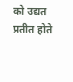को उद्यत प्रतीत होते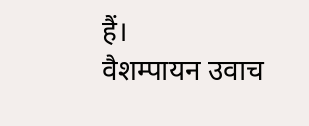हैं।
वैशम्पायन उवाच